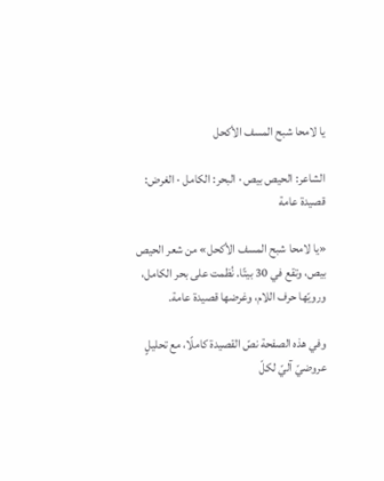يا لامحا شبح المسف الأكحل

الشاعر: الحيص بيص · البحر: الكامل · الغرض: قصيدة عامة

«يا لامحا شبح المسف الأكحل» من شعر الحيص بيص، وتقع في 30 بيتًا. نُظمت على بحر الكامل، ورويّها حرف اللام، وغرضها قصيدة عامة.

وفي هذه الصفحة نصّ القصيدة كاملًا، مع تحليلٍ عروضيّ آليّ لكلّ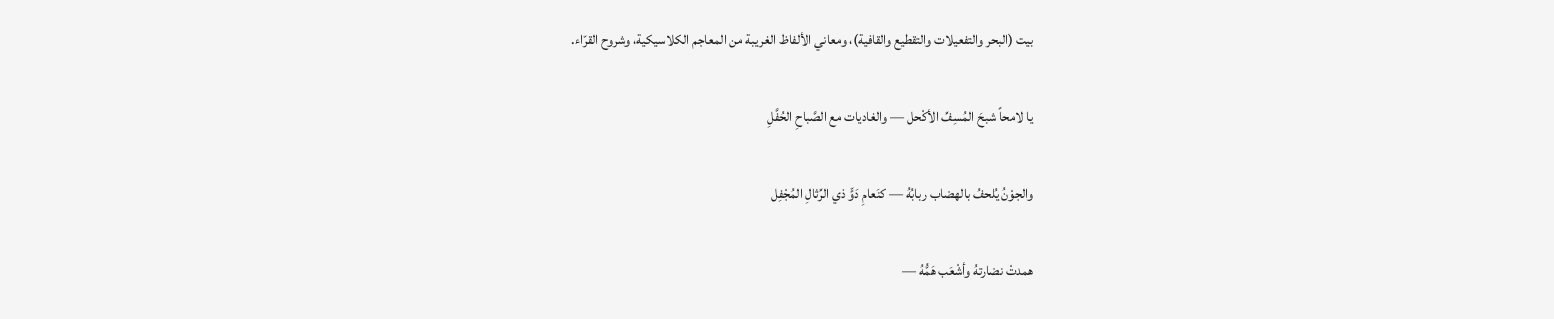بيت (البحر والتفعيلات والتقطيع والقافية)، ومعاني الألفاظ الغريبة من المعاجم الكلاسيكية، وشروح القرّاء.

يا لامحاً شبحَ المُسِفِّ الأكْحل — والغاديات مع الصَّباحِ الحُفَّلِ

والجوْنُ يُلحفُ بالهضاب ربابُهُ — كنَعامِ دَوٍّ ذي الرِّثالِ المُجْفِل

همدتْ نضارتهُ وأشْعَب هَمُّهُ —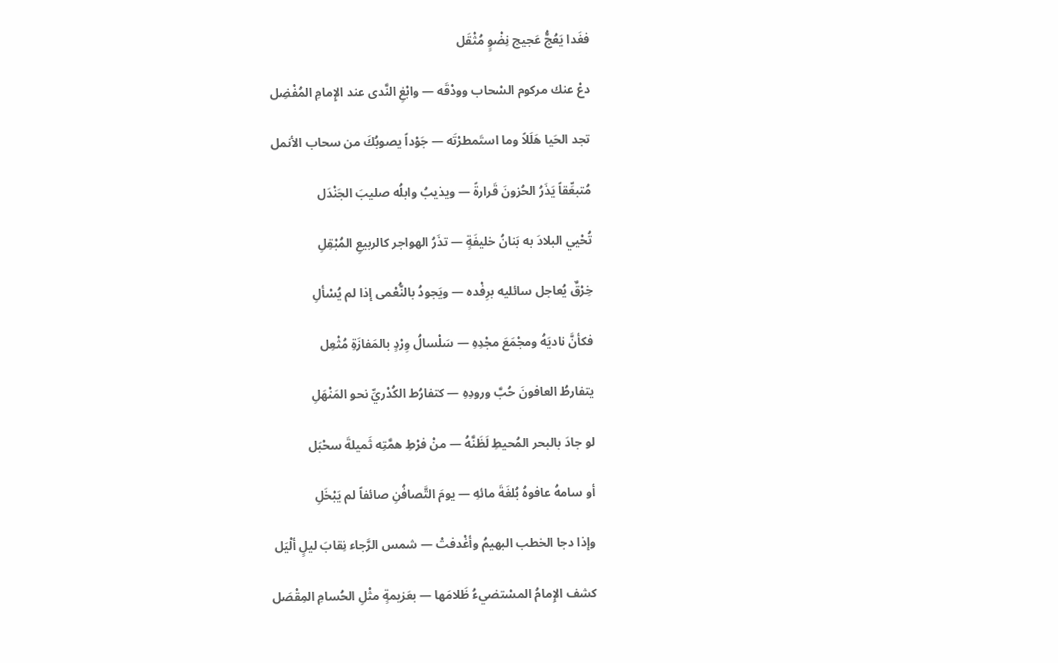فغَدا يَعُجُّ عَجيج نِضْوٍ مُثْقَل

دعْ عنك مركوم السْحاب وودْقَه — وابْغِ النَّدى عند الإِمامِ المُفْضِل

تجد الحَيا هَلَلاً وما استَمطرْتَه — جَوْداً يصوبُكَ من سحاب الأنمل

مُتبعِّقاً يَذَرُ الحُزونَ قَرارةً — ويذيبُ وابلُه صليبَ الجَنْدَل

تُحْيي البلادَ به بَنانُ خليفَةٍ — تذَرُ الهواجر كالربيعِ المُبْقِلِ

خِرْقٌ يُعاجل سائليه برِفْده — ويَجودُ بالنُّعْمى إذا لم يُسْألِ

فكأنَّ ناديَهُ ومجْمَعَ مجْدِهِ — سَلْسالُ وِرْدٍ بالمَفازَةِ مُثْعِل

يتفارطُ العافونَ حُبَّ ورودِهِ — كتفارُط الكُدْريِّ نحو المَنْهَلِ

لو جادَ بالبحر المُحيطِ لَظَنَّهُ — منْ فرْطِ همَّتِه ثَميلةَ سحْبَل

أو سامهُ عافوهُ بُلغَةَ مائهِ — يومَ التَّصافُنِ صائفاً لم يَبْخَلِ

وإذا دجا الخطب البهيمُ وأغْدفتْ — شمس الرَّجاء نِقابَ ليلٍ ألْيَل

كشف الإِمامُ المسْتضيءُ ظَلامَها — بعَزيمةٍ مثْلِ الحُسامِ المِقْصَل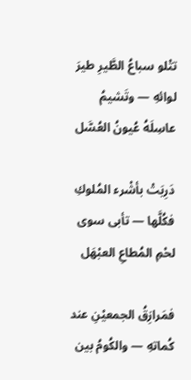تتْلو سباعُ الطَّيرِ طيرَ لوائهِ — وتَشيمُ عاسِلَهُ عُيونُ العُسَّل

دَرِبَتْ بأشْرء المُلوكِ فكُلَّها — تأبى سوى لحْمِ المُطاعِ العبْهَل

فمَرازِقُ الجمعيْنِ عند كُماتهِ — والكُومُ بين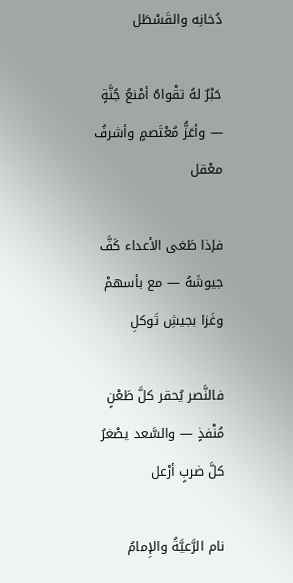دُخانِه والقَسْطَل

حَبْرٌ لهُ تقْواهُ أمْنعُ جُنَّةٍ — وأعَزُّ مُعْتَصمٍ وأشرفُ معْقل

فإذا طَغى الأعداء كَفَّ جيوشَهُ — مع بأسهمْ وغَزا بجيشِ تَوكلِ

فالنَّصر يُحقر كلَّ طَعْنٍ مُنْفذٍ — والسَّعد يصْغرُ كلَّ ضربٍ أرْعل

نام الرَّعيَّةُ والإِمامُ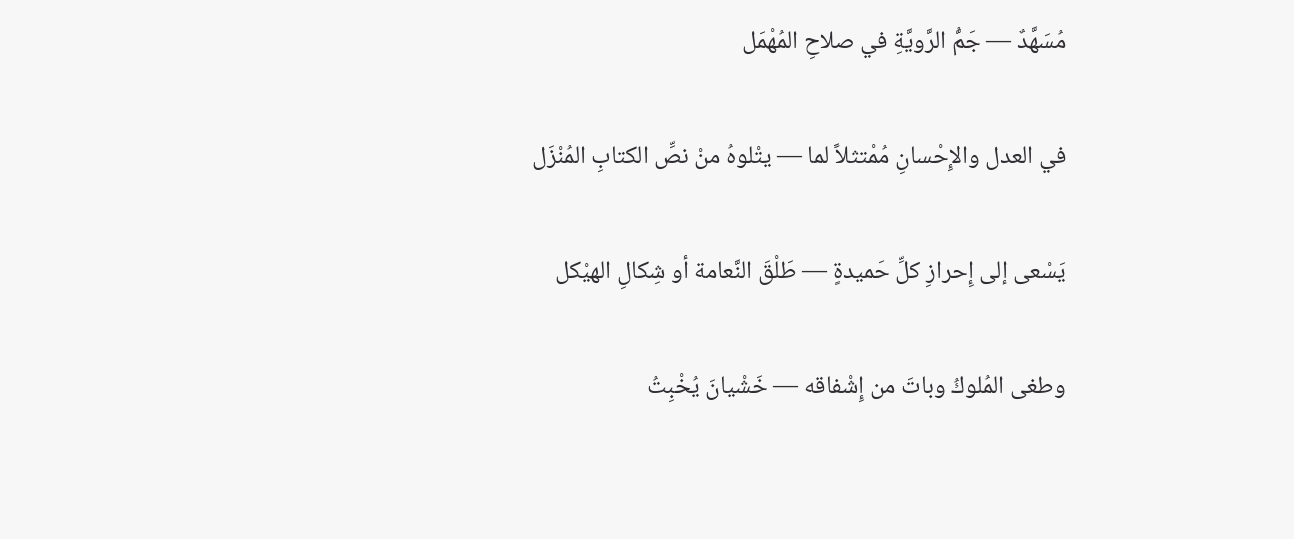مُسَهَّدٌ — جَمُّ الرَّويَّةِ في صلاحِ المُهْمَل

في العدل والإِحْسانِ مُمْتثلاً لما — يتْلوهُ منْ نصِّ الكتابِ المُنْزَل

يَسْعى إلى إِحرازِ كلِّ حَميدةٍ — طَلْقَ النَّعامة أو شِكالِ الهيْكل

وطغى المُلوكُ وباتَ من إِشْفاقه — خَشْيانَ يُخْبِتُ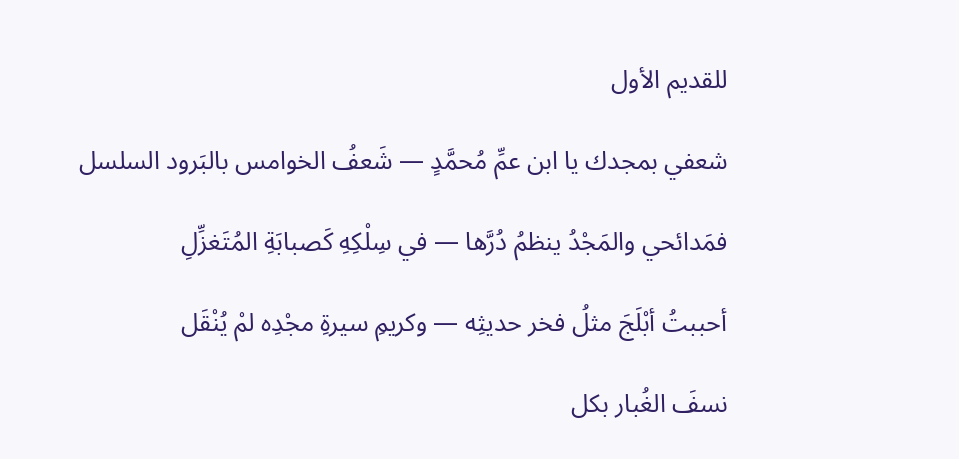للقديم الأول

شعفي بمجدك يا ابن عمِّ مُحمَّدٍ — شَعفُ الخوامس بالبَرود السلسل

فمَدائحي والمَجْدُ ينظمُ دُرَّها — في سِلْكِهِ كَصبابَةِ المُتَغزِّلِ

أحببتُ أبْلَجَ مثلُ فخر حديثِه — وكريمِ سيرةِ مجْدِه لمْ يُنْقَل

نسفَ الغُبار بكل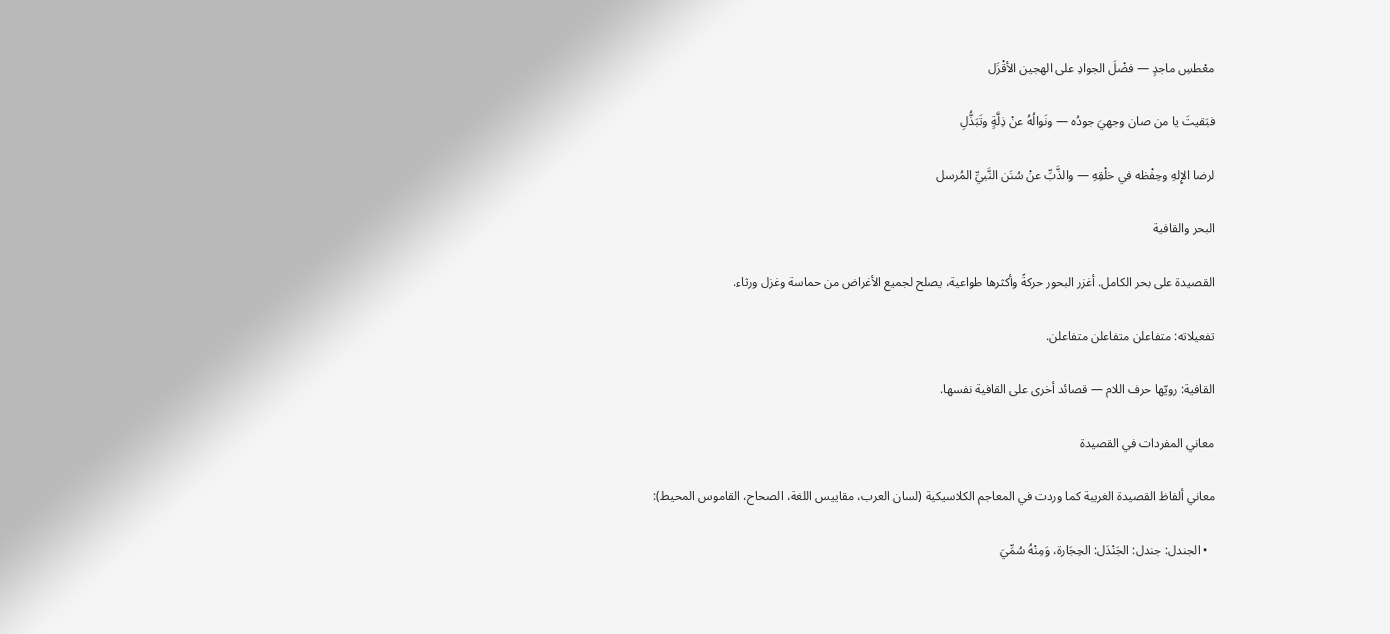معْطسِ ماجدٍ — فضْلَ الجوادِ على الهجين الأقْزَل

فبَقيتَ يا من صان وجهيَ جودُه — ونَوالُهُ عنْ ذِلَّةٍ وتَبَذُّلِ

لرضا الإِلهِ وحِفْظه في خلْقِهِ — والذَّبِّ عنْ سُنَن النَّبيِّ المُرسل

البحر والقافية

القصيدة على بحر الكامل. أغزر البحور حركةً وأكثرها طواعية، يصلح لجميع الأغراض من حماسة وغزل ورثاء.

تفعيلاته: متفاعلن متفاعلن متفاعلن.

القافية: رويّها حرف اللام — قصائد أخرى على القافية نفسها.

معاني المفردات في القصيدة

معاني ألفاظ القصيدة الغريبة كما وردت في المعاجم الكلاسيكية (لسان العرب، مقاييس اللغة، الصحاح، القاموس المحيط):

  • الجندل: جندل: الجَنْدَل: الحِجَارة، وَمِنْهُ سُمِّيَ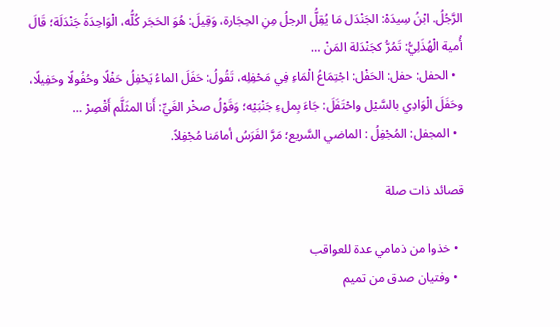الرَّجُلُ. ابْنُ سِيدَهْ: الجَنْدَل مَا يُقِلُّ الرجلُ مِنِ الحِجَارة، وَقِيلَ: هُوَ الحَجَر كُلُّه، الْوَاحِدَةُ جَنْدَلَة؛ قَالَ أُمية الْهُذَلِيُّ: تَمُرُّ كجَنْدَلة المَنْ …
  • الحفل: حفل: الحَفْل: اجْتِمَاعُ الْمَاءِ فِي مَحْفِلِه، تَقُولُ: حَفَلَ الماءُ يَحْفِلُ حَفْلًا وحُفُولًا وحَفِيلًا، وحَفَلَ الْوَادِي بالسَّيْل واحْتَفَلَ: جَاءَ بِملءِ جَنْبَيْه؛ وَقَوْلُ صخْر الغَيِّ: أَنا المثَلَّم أَقْصِرْ …
  • المجفل: المُجْفِلُ : الماضي السَّريع؛ مَرَّ الفَرَسُ أمامَنا مُجْفِلاً.

قصائد ذات صلة

  • خذوا من ذمامي عدة للعواقب
  • وفتيان صدق من تميم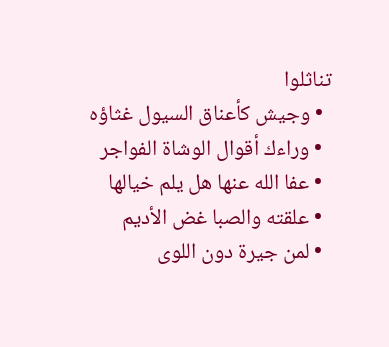تناثلوا
  • وجيش كأعناق السيول غثاؤه
  • وراءك أقوال الوشاة الفواجر
  • عفا الله عنها هل يلم خيالها
  • علقته والصبا غض الأديم
  • لمن جيرة دون اللوى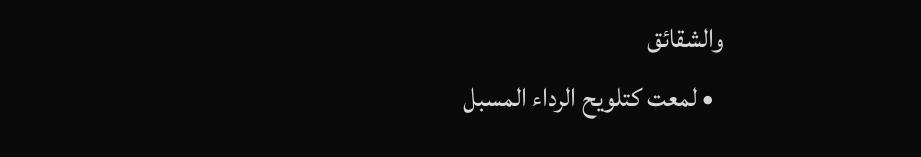والشقائق
  • لمعت كتلويح الرداء المسبل